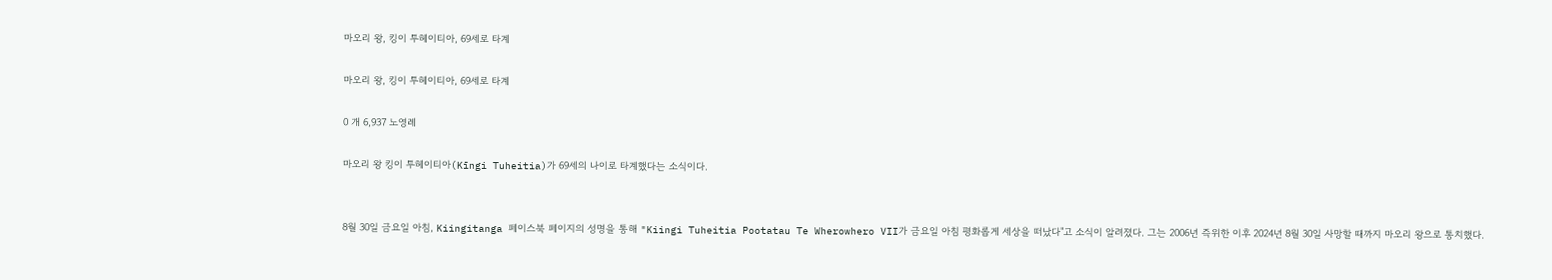마오리 왕, 킹이 투헤이티아, 69세로 타계

마오리 왕, 킹이 투헤이티아, 69세로 타계

0 개 6,937 노영례

마오리 왕 킹이 투헤이티아(Kīngi Tuheitia)가 69세의 나이로 타계했다는 소식이다.


8월 30일 금요일 아침, Kiingitanga 페이스북 페이지의 성명을 통해 "Kiingi Tuheitia Pootatau Te Wherowhero VII가 금요일 아침 평화롭게 세상을 떠났다"고 소식이 알려졌다. 그는 2006년 즉위한 이후 2024년 8월 30일 사망할 때까지 마오리 왕으로 통치했다.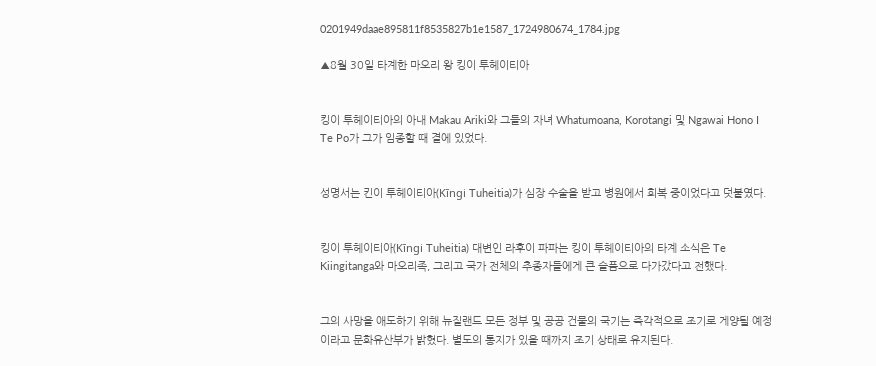0201949daae895811f8535827b1e1587_1724980674_1784.jpg

▲8월 30일 타계한 마오리 왕 킹이 투헤이티아


킹이 투헤이티아의 아내 Makau Ariki와 그들의 자녀 Whatumoana, Korotangi 및 Ngawai Hono I Te Po가 그가 임종할 때 곁에 있었다.


성명서는 킨이 투헤이티아(Kīngi Tuheitia)가 심장 수술을 받고 병원에서 회복 중이었다고 덧붙였다.


킹이 투헤이티아(Kīngi Tuheitia) 대변인 라후이 파파는 킹이 투헤이티아의 타계 소식은 Te Kiingitanga와 마오리족, 그리고 국가 전체의 추종자들에게 큰 슬픔으로 다가갔다고 전했다.


그의 사망을 애도하기 위해 뉴질랜드 모든 정부 및 공공 건물의 국기는 즉각적으로 조기로 게양될 예정이라고 문화유산부가 밝혔다. 별도의 통지가 있을 때까지 조기 상태로 유지된다.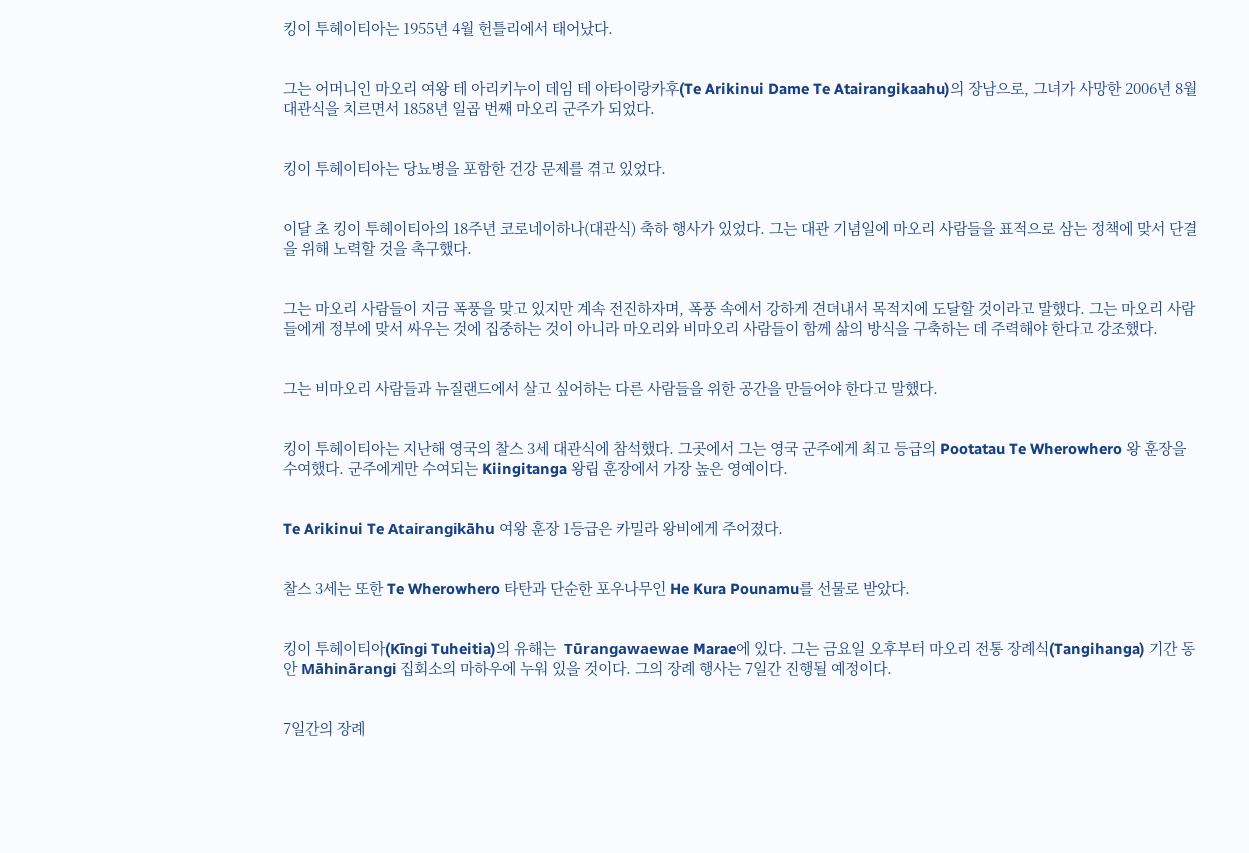킹이 투헤이티아는 1955년 4월 헌틀리에서 태어났다.


그는 어머니인 마오리 여왕 테 아리키누이 데임 테 아타이랑카후(Te Arikinui Dame Te Atairangikaahu)의 장남으로, 그녀가 사망한 2006년 8월 대관식을 치르면서 1858년 일곱 번째 마오리 군주가 되었다.


킹이 투헤이티아는 당뇨병을 포함한 건강 문제를 겪고 있었다.


이달 초 킹이 투헤이티아의 18주년 코로네이하나(대관식) 축하 행사가 있었다. 그는 대관 기념일에 마오리 사람들을 표적으로 삼는 정책에 맞서 단결을 위해 노력할 것을 촉구했다.


그는 마오리 사람들이 지금 폭풍을 맞고 있지만 계속 전진하자며, 폭풍 속에서 강하게 견뎌내서 목적지에 도달할 것이라고 말했다. 그는 마오리 사람들에게 정부에 맞서 싸우는 것에 집중하는 것이 아니라 마오리와 비마오리 사람들이 함께 삶의 방식을 구축하는 데 주력해야 한다고 강조했다.


그는 비마오리 사람들과 뉴질랜드에서 살고 싶어하는 다른 사람들을 위한 공간을 만들어야 한다고 말했다.


킹이 투헤이티아는 지난해 영국의 찰스 3세 대관식에 참석했다. 그곳에서 그는 영국 군주에게 최고 등급의 Pootatau Te Wherowhero 왕 훈장을 수여했다. 군주에게만 수여되는 Kiingitanga 왕립 훈장에서 가장 높은 영예이다.


Te Arikinui Te Atairangikāhu 여왕 훈장 1등급은 카밀라 왕비에게 주어졌다.


찰스 3세는 또한 Te Wherowhero 타탄과 단순한 포우나무인 He Kura Pounamu를 선물로 받았다.


킹이 투헤이티아(Kīngi Tuheitia)의 유해는  Tūrangawaewae Marae에 있다. 그는 금요일 오후부터 마오리 전통 장례식(Tangihanga) 기간 동안 Māhinārangi 집회소의 마하우에 누워 있을 것이다. 그의 장례 행사는 7일간 진행될 예정이다.


7일간의 장례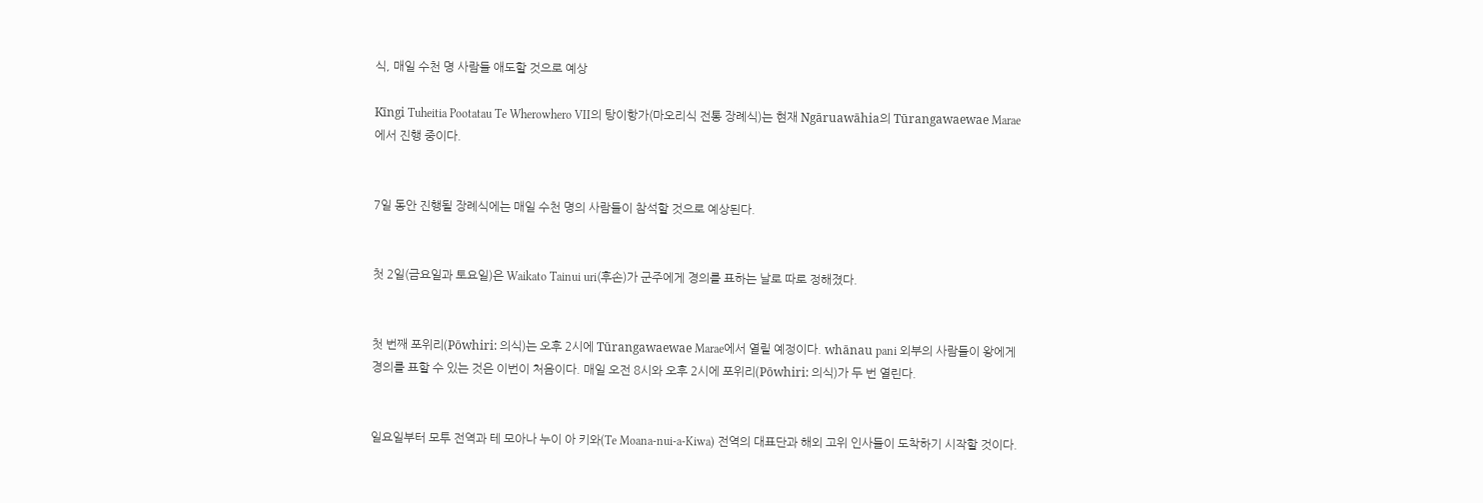식, 매일 수천 명 사람들 애도할 것으로 예상

Kīngi Tuheitia Pootatau Te Wherowhero VII의 탕이항가(마오리식 전통 장례식)는 현재 Ngāruawāhia의 Tūrangawaewae Marae에서 진행 중이다.


7일 동안 진행될 장례식에는 매일 수천 명의 사람들이 참석할 것으로 예상된다.


첫 2일(금요일과 토요일)은 Waikato Tainui uri(후손)가 군주에게 경의를 표하는 날로 따로 정해졌다.


첫 번째 포위리(Pōwhiri: 의식)는 오후 2시에 Tūrangawaewae Marae에서 열릴 예정이다. whānau pani 외부의 사람들이 왕에게 경의를 표할 수 있는 것은 이번이 처음이다. 매일 오전 8시와 오후 2시에 포위리(Pōwhiri: 의식)가 두 번 열린다.


일요일부터 모투 전역과 테 모아나 누이 아 키와(Te Moana-nui-a-Kiwa) 전역의 대표단과 해외 고위 인사들이 도착하기 시작할 것이다.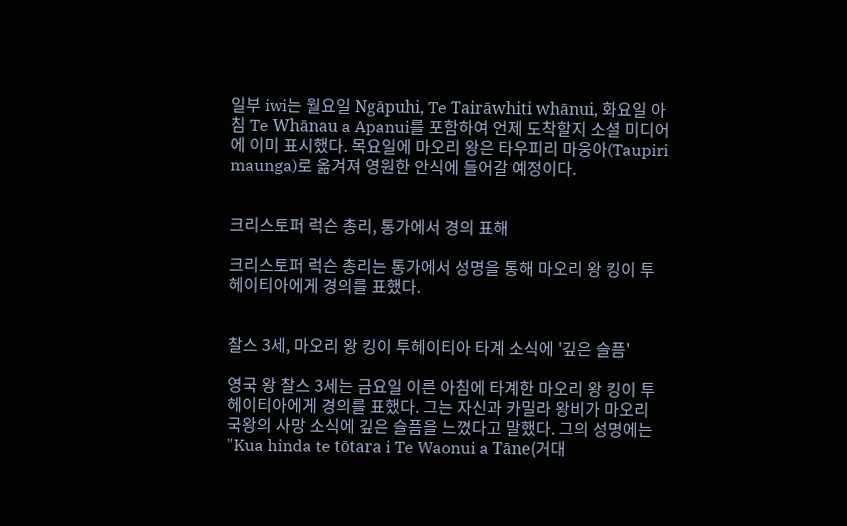일부 iwi는 월요일 Ngāpuhi, Te Tairāwhiti whānui, 화요일 아침 Te Whānau a Apanui를 포함하여 언제 도착할지 소셜 미디어에 이미 표시했다. 목요일에 마오리 왕은 타우피리 마웅아(Taupiri maunga)로 옮겨져 영원한 안식에 들어갈 예정이다.


크리스토퍼 럭슨 총리, 통가에서 경의 표해

크리스토퍼 럭슨 총리는 통가에서 성명을 통해 마오리 왕 킹이 투헤이티아에게 경의를 표했다.


찰스 3세, 마오리 왕 킹이 투헤이티아 타계 소식에 '깊은 슬픔'

영국 왕 찰스 3세는 금요일 이른 아침에 타계한 마오리 왕 킹이 투헤이티아에게 경의를 표했다. 그는 자신과 카밀라 왕비가 마오리 국왕의 사망 소식에 깊은 슬픔을 느꼈다고 말했다. 그의 성명에는 "Kua hinda te tōtara i Te Waonui a Tāne(거대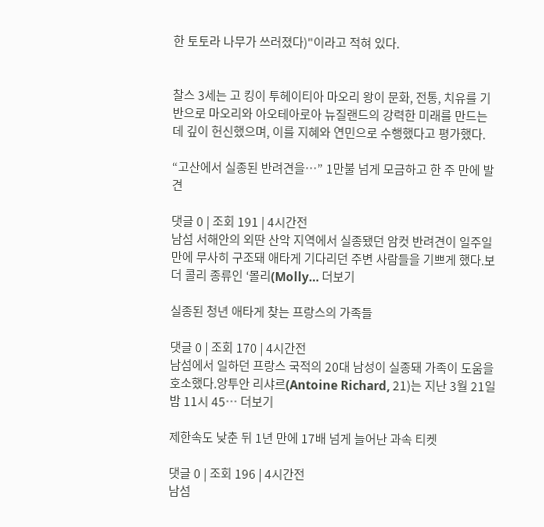한 토토라 나무가 쓰러졌다)"이라고 적혀 있다.


찰스 3세는 고 킹이 투헤이티아 마오리 왕이 문화, 전통, 치유를 기반으로 마오리와 아오테아로아 뉴질랜드의 강력한 미래를 만드는 데 깊이 헌신했으며, 이를 지혜와 연민으로 수행했다고 평가했다.

“고산에서 실종된 반려견을…” 1만불 넘게 모금하고 한 주 만에 발견

댓글 0 | 조회 191 | 4시간전
남섬 서해안의 외딴 산악 지역에서 실종됐던 암컷 반려견이 일주일 만에 무사히 구조돼 애타게 기다리던 주변 사람들을 기쁘게 했다.보더 콜리 종류인 ‘몰리(Molly… 더보기

실종된 청년 애타게 찾는 프랑스의 가족들

댓글 0 | 조회 170 | 4시간전
남섬에서 일하던 프랑스 국적의 20대 남성이 실종돼 가족이 도움을 호소했다.앙투안 리샤르(Antoine Richard, 21)는 지난 3월 21일 밤 11시 45… 더보기

제한속도 낮춘 뒤 1년 만에 17배 넘게 늘어난 과속 티켓

댓글 0 | 조회 196 | 4시간전
남섬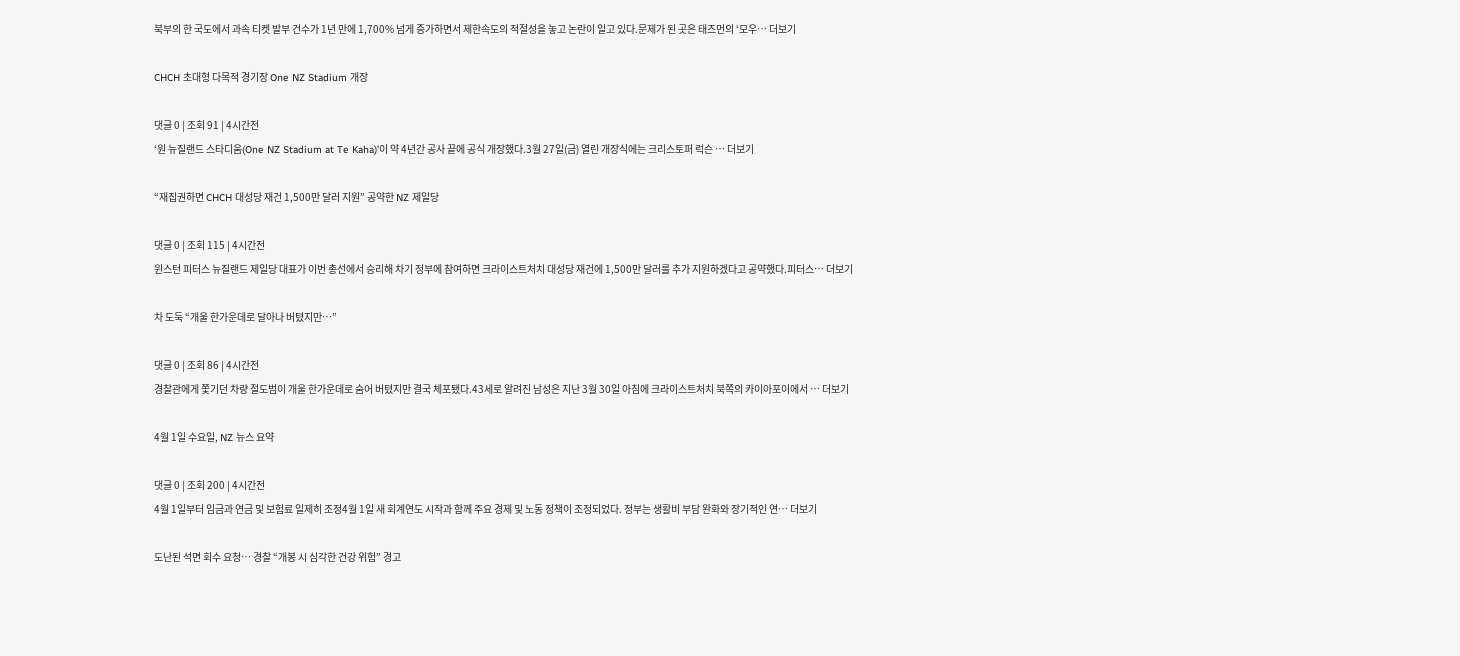북부의 한 국도에서 과속 티켓 발부 건수가 1년 만에 1,700% 넘게 증가하면서 제한속도의 적절성을 놓고 논란이 일고 있다.문제가 된 곳은 태즈먼의 ‘모우… 더보기

CHCH 초대형 다목적 경기장 One NZ Stadium 개장

댓글 0 | 조회 91 | 4시간전
‘원 뉴질랜드 스타디움(One NZ Stadium at Te Kaha)’이 약 4년간 공사 끝에 공식 개장했다.3월 27일(금) 열린 개장식에는 크리스토퍼 럭슨 … 더보기

“재집권하면 CHCH 대성당 재건 1,500만 달러 지원” 공약한 NZ 제일당

댓글 0 | 조회 115 | 4시간전
윈스턴 피터스 뉴질랜드 제일당 대표가 이번 총선에서 승리해 차기 정부에 참여하면 크라이스트처치 대성당 재건에 1,500만 달러를 추가 지원하겠다고 공약했다.피터스… 더보기

차 도둑 “개울 한가운데로 달아나 버텼지만…”

댓글 0 | 조회 86 | 4시간전
경찰관에게 쫓기던 차량 절도범이 개울 한가운데로 숨어 버텼지만 결국 체포됐다.43세로 알려진 남성은 지난 3월 30일 아침에 크라이스트처치 북쪽의 카이아포이에서 … 더보기

4월 1일 수요일, NZ 뉴스 요약

댓글 0 | 조회 200 | 4시간전
4월 1일부터 임금과 연금 및 보험료 일제히 조정4월 1일 새 회계연도 시작과 함께 주요 경제 및 노동 정책이 조정되었다. 정부는 생활비 부담 완화와 장기적인 연… 더보기

도난된 석면 회수 요청… 경찰 “개봉 시 심각한 건강 위험” 경고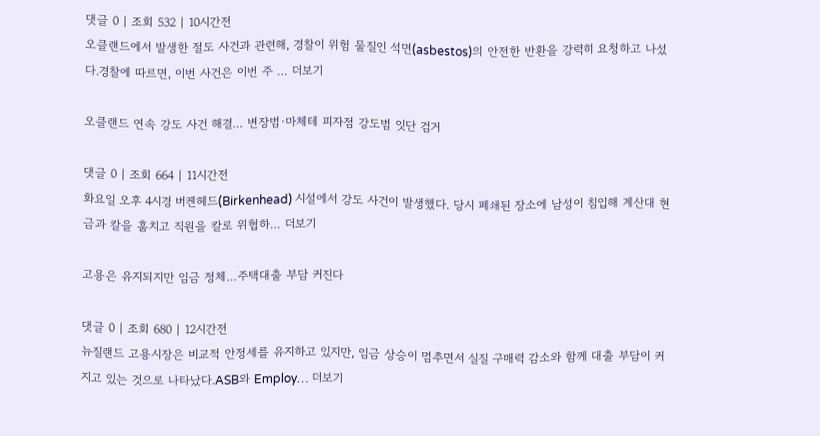댓글 0 | 조회 532 | 10시간전
오클랜드에서 발생한 절도 사건과 관련해, 경찰이 위험 물질인 석면(asbestos)의 안전한 반환을 강력히 요청하고 나섰다.경찰에 따르면, 이번 사건은 이번 주 … 더보기

오클랜드 연속 강도 사건 해결… 변장범·마체테 피자점 강도범 잇단 검거

댓글 0 | 조회 664 | 11시간전
화요일 오후 4시경 버켄헤드(Birkenhead) 시설에서 강도 사건이 발생했다. 당시 폐쇄된 장소에 남성이 침입해 계산대 현금과 칼을 훔치고 직원을 칼로 위협하… 더보기

고용은 유지되지만 임금 정체…주택대출 부담 커진다

댓글 0 | 조회 680 | 12시간전
뉴질랜드 고용시장은 비교적 안정세를 유지하고 있지만, 임금 상승이 멈추면서 실질 구매력 감소와 함께 대출 부담이 커지고 있는 것으로 나타났다.ASB와 Employ… 더보기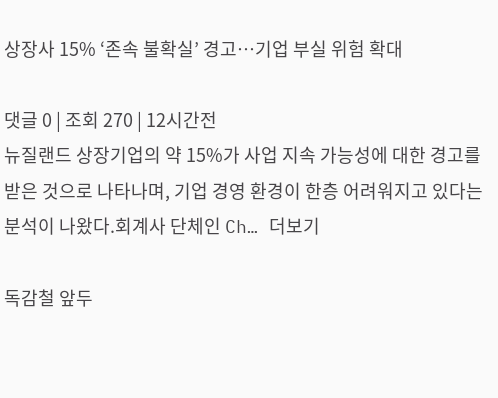상장사 15% ‘존속 불확실’ 경고…기업 부실 위험 확대

댓글 0 | 조회 270 | 12시간전
뉴질랜드 상장기업의 약 15%가 사업 지속 가능성에 대한 경고를 받은 것으로 나타나며, 기업 경영 환경이 한층 어려워지고 있다는 분석이 나왔다.회계사 단체인 Ch… 더보기

독감철 앞두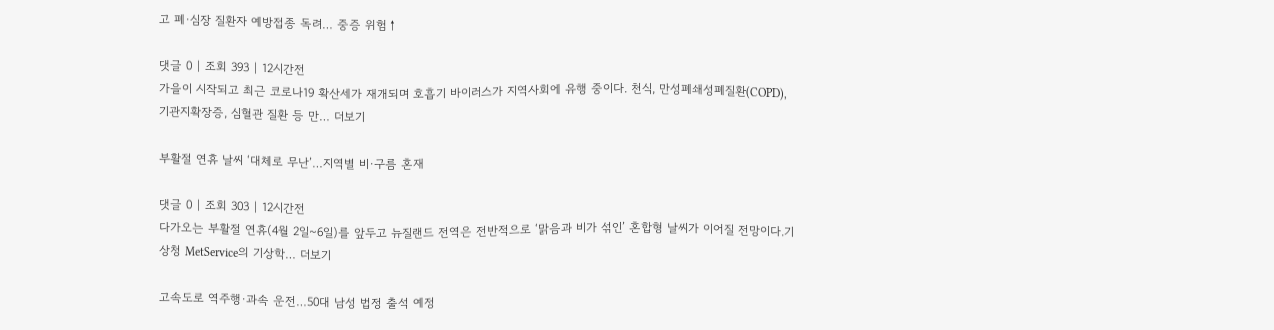고 폐·심장 질환자 예방접종 독려… 중증 위험↑

댓글 0 | 조회 393 | 12시간전
가을이 시작되고 최근 코로나19 확산세가 재개되며 호흡기 바이러스가 지역사회에 유행 중이다. 천식, 만성폐쇄성폐질환(COPD), 기관지확장증, 심혈관 질환 등 만… 더보기

부활절 연휴 날씨 ‘대체로 무난’…지역별 비·구름 혼재

댓글 0 | 조회 303 | 12시간전
다가오는 부활절 연휴(4월 2일~6일)를 앞두고 뉴질랜드 전역은 전반적으로 ‘맑음과 비가 섞인’ 혼합형 날씨가 이어질 전망이다.기상청 MetService의 기상학… 더보기

고속도로 역주행·과속 운전…50대 남성 법정 출석 예정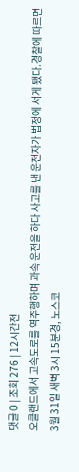댓글 0 | 조회 276 | 12시간전
오클랜드에서 고속도로를 역주행하며 과속 운전을 하다 사고를 낸 운전자가 법정에 서게 됐다.경찰에 따르면 3월 31일 새벽 3시 15분경, 노스코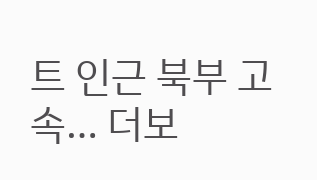트 인근 북부 고속… 더보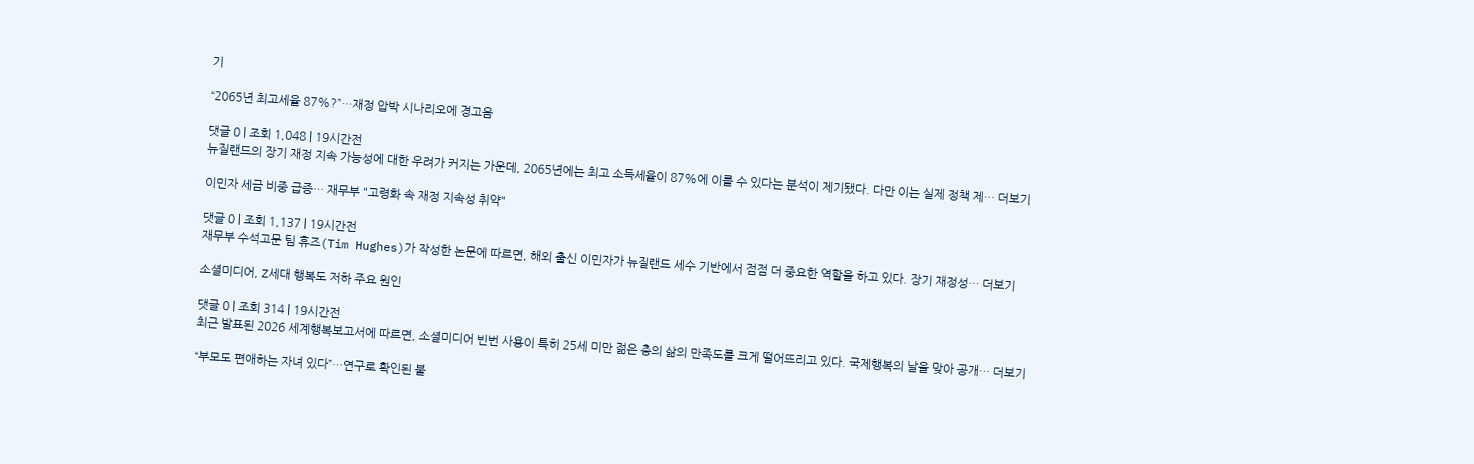기

“2065년 최고세율 87%?”…재정 압박 시나리오에 경고음

댓글 0 | 조회 1,048 | 19시간전
뉴질랜드의 장기 재정 지속 가능성에 대한 우려가 커지는 가운데, 2065년에는 최고 소득세율이 87%에 이를 수 있다는 분석이 제기됐다. 다만 이는 실제 정책 제… 더보기

이민자 세금 비중 급증… 재무부 "고령화 속 재정 지속성 취약"

댓글 0 | 조회 1,137 | 19시간전
재무부 수석고문 팀 휴즈(Tim Hughes)가 작성한 논문에 따르면, 해외 출신 이민자가 뉴질랜드 세수 기반에서 점점 더 중요한 역할을 하고 있다. 장기 재정성… 더보기

소셜미디어, Z세대 행복도 저하 주요 원인

댓글 0 | 조회 314 | 19시간전
최근 발표된 2026 세계행복보고서에 따르면, 소셜미디어 빈번 사용이 특히 25세 미만 젊은 층의 삶의 만족도를 크게 떨어뜨리고 있다. 국제행복의 날을 맞아 공개… 더보기

“부모도 편애하는 자녀 있다”…연구로 확인된 불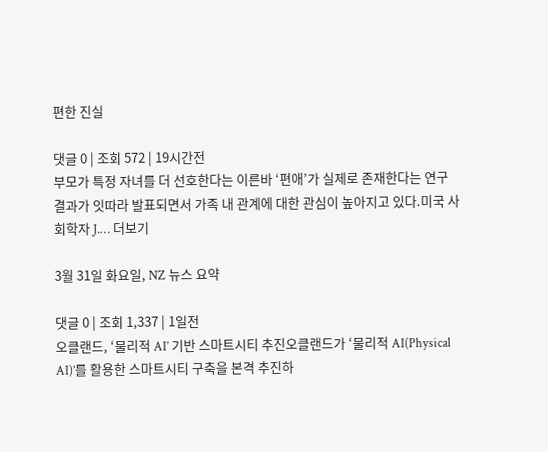편한 진실

댓글 0 | 조회 572 | 19시간전
부모가 특정 자녀를 더 선호한다는 이른바 ‘편애’가 실제로 존재한다는 연구 결과가 잇따라 발표되면서 가족 내 관계에 대한 관심이 높아지고 있다.미국 사회학자 J.… 더보기

3월 31일 화요일, NZ 뉴스 요약

댓글 0 | 조회 1,337 | 1일전
오클랜드, ‘물리적 AI’ 기반 스마트시티 추진오클랜드가 ‘물리적 AI(Physical AI)’를 활용한 스마트시티 구축을 본격 추진하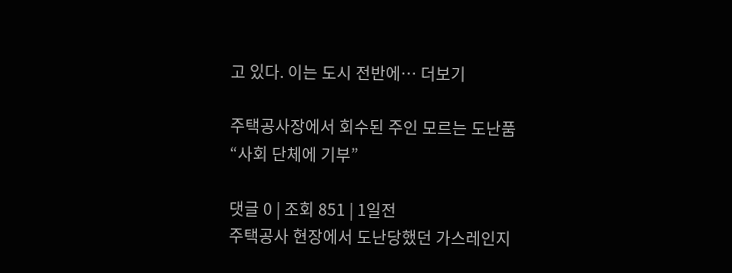고 있다. 이는 도시 전반에… 더보기

주택공사장에서 회수된 주인 모르는 도난품 “사회 단체에 기부”

댓글 0 | 조회 851 | 1일전
주택공사 현장에서 도난당했던 가스레인지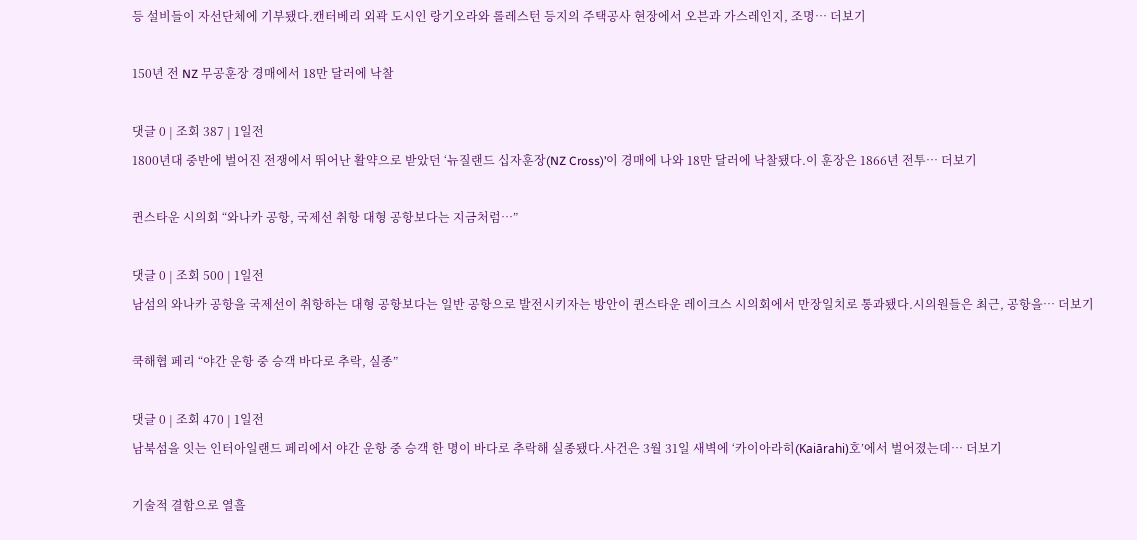등 설비들이 자선단체에 기부됐다.캔터베리 외곽 도시인 랑기오라와 롤레스턴 등지의 주택공사 현장에서 오븐과 가스레인지, 조명… 더보기

150년 전 NZ 무공훈장 경매에서 18만 달러에 낙찰

댓글 0 | 조회 387 | 1일전
1800년대 중반에 벌어진 전쟁에서 뛰어난 활약으로 받았던 ‘뉴질랜드 십자훈장(NZ Cross)’이 경매에 나와 18만 달러에 낙찰됐다.이 훈장은 1866년 전투… 더보기

퀸스타운 시의회 “와나카 공항, 국제선 취항 대형 공항보다는 지금처럼…”

댓글 0 | 조회 500 | 1일전
남섬의 와나카 공항을 국제선이 취항하는 대형 공항보다는 일반 공항으로 발전시키자는 방안이 퀸스타운 레이크스 시의회에서 만장일치로 통과됐다.시의원들은 최근, 공항을… 더보기

쿡해협 페리 “야간 운항 중 승객 바다로 추락, 실종”

댓글 0 | 조회 470 | 1일전
남북섬을 잇는 인터아일랜드 페리에서 야간 운항 중 승객 한 명이 바다로 추락해 실종됐다.사건은 3월 31일 새벽에 ‘카이아라히(Kaiārahi)호’에서 벌어졌는데… 더보기

기술적 결함으로 열흘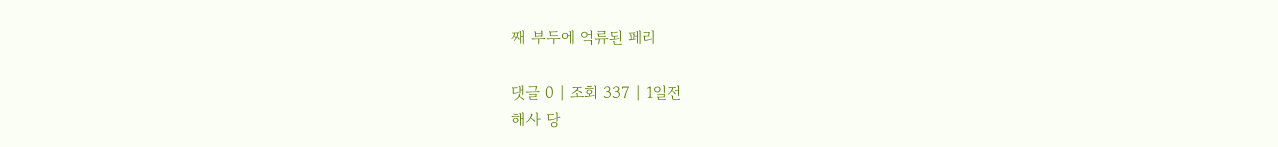째 부두에 억류된 페리

댓글 0 | 조회 337 | 1일전
해사 당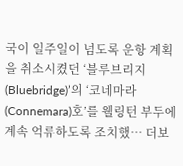국이 일주일이 넘도록 운항 계획을 취소시켰던 ‘블루브리지(Bluebridge)’의 ‘코네마라(Connemara)호’를 웰링턴 부두에 계속 억류하도록 조치했… 더보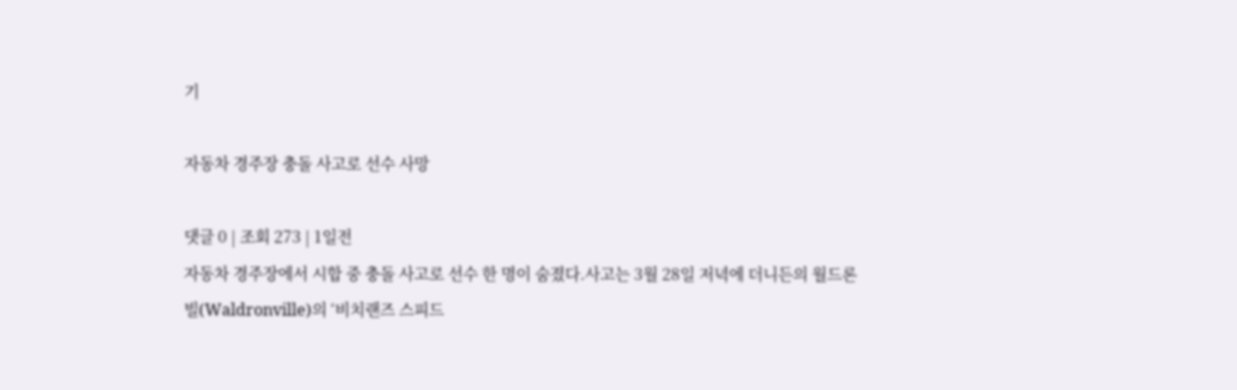기

자동차 경주장 충돌 사고로 선수 사망

댓글 0 | 조회 273 | 1일전
자동차 경주장에서 시합 중 충돌 사고로 선수 한 명이 숨졌다.사고는 3월 28일 저녁에 더니든의 월드론빌(Waldronville)의 ‘비치랜즈 스피드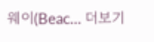웨이(Beac… 더보기